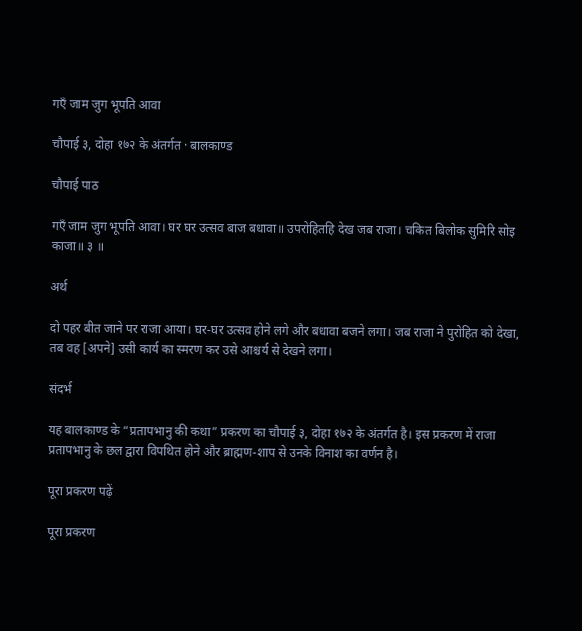गएँ जाम जुग भूपति आवा

चौपाई ३, दोहा १७२ के अंतर्गत · बालकाण्ड

चौपाई पाठ

गएँ जाम जुग भूपति आवा। घर घर उत्सव बाज बधावा॥ उपरोहितहि देख जब राजा। चकित बिलोक सुमिरि सोइ काजा॥ ३ ॥

अर्थ

दो पहर बीत जाने पर राजा आया। घर-घर उत्सव होने लगे और बधावा बजने लगा। जब राजा ने पुरोहित को देखा, तब वह [अपने] उसी कार्य का स्मरण कर उसे आश्चर्य से देखने लगा।

संदर्भ

यह बालकाण्ड के “प्रतापभानु की कथा” प्रकरण का चौपाई ३, दोहा १७२ के अंतर्गत है। इस प्रकरण में राजा प्रतापभानु के छल द्वारा विपथित होने और ब्राह्मण-शाप से उनके विनाश का वर्णन है।

पूरा प्रकरण पढ़ें

पूरा प्रकरण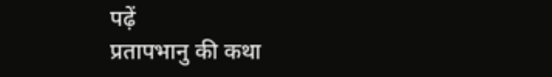पढ़ें
प्रतापभानु की कथा